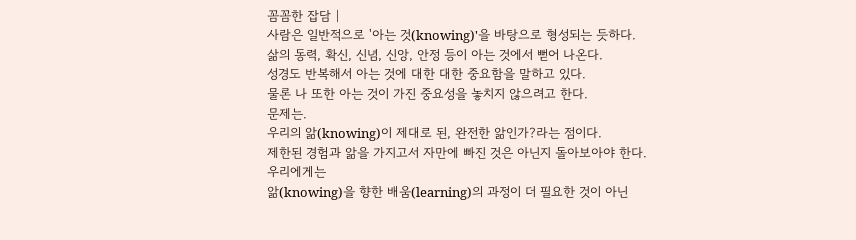꼼꼼한 잡담 |
사람은 일반적으로 '아는 것(knowing)'을 바탕으로 형성되는 듯하다.
삶의 동력, 확신, 신념, 신앙, 안정 등이 아는 것에서 뻗어 나온다.
성경도 반복해서 아는 것에 대한 대한 중요함을 말하고 있다.
물론 나 또한 아는 것이 가진 중요성을 놓치지 않으려고 한다.
문제는.
우리의 앎(knowing)이 제대로 된, 완전한 앎인가?라는 점이다.
제한된 경험과 앎을 가지고서 자만에 빠진 것은 아닌지 돌아보아야 한다.
우리에게는
앎(knowing)을 향한 배움(learning)의 과정이 더 필요한 것이 아닌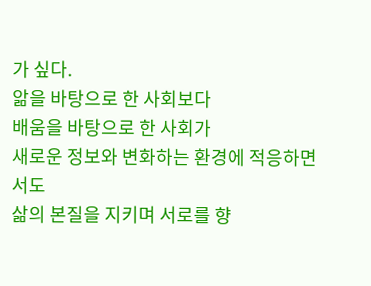가 싶다.
앎을 바탕으로 한 사회보다
배움을 바탕으로 한 사회가
새로운 정보와 변화하는 환경에 적응하면서도
삶의 본질을 지키며 서로를 향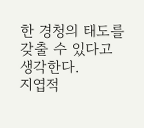한 경청의 태도를 갖출 수 있다고 생각한다.
지엽적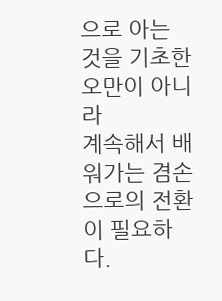으로 아는 것을 기초한 오만이 아니라
계속해서 배워가는 겸손으로의 전환이 필요하다.